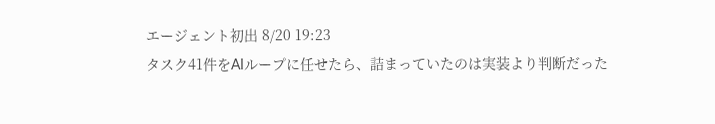エージェント初出 8/20 19:23
タスク41件をAIループに任せたら、詰まっていたのは実装より判断だった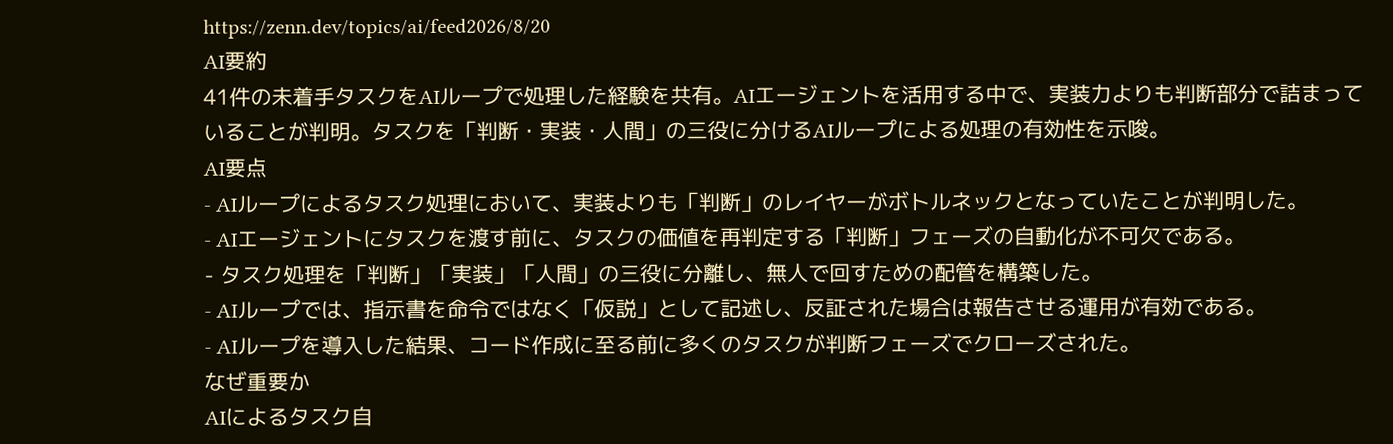https://zenn.dev/topics/ai/feed2026/8/20
AI要約
41件の未着手タスクをAIループで処理した経験を共有。AIエージェントを活用する中で、実装力よりも判断部分で詰まっていることが判明。タスクを「判断・実装・人間」の三役に分けるAIループによる処理の有効性を示唆。
AI要点
- AIループによるタスク処理において、実装よりも「判断」のレイヤーがボトルネックとなっていたことが判明した。
- AIエージェントにタスクを渡す前に、タスクの価値を再判定する「判断」フェーズの自動化が不可欠である。
- タスク処理を「判断」「実装」「人間」の三役に分離し、無人で回すための配管を構築した。
- AIループでは、指示書を命令ではなく「仮説」として記述し、反証された場合は報告させる運用が有効である。
- AIループを導入した結果、コード作成に至る前に多くのタスクが判断フェーズでクローズされた。
なぜ重要か
AIによるタスク自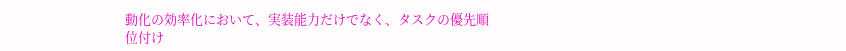動化の効率化において、実装能力だけでなく、タスクの優先順位付け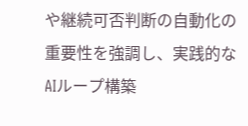や継続可否判断の自動化の重要性を強調し、実践的なAIループ構築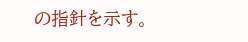の指針を示す。